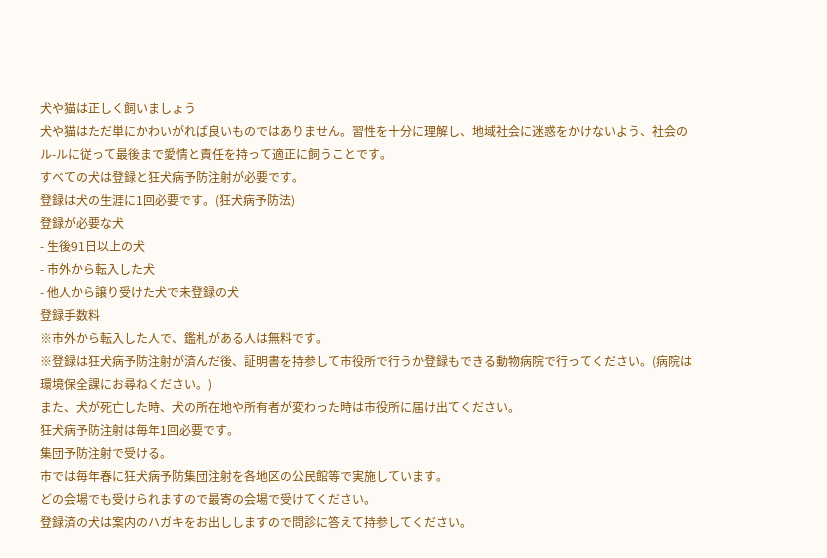犬や猫は正しく飼いましょう
犬や猫はただ単にかわいがれば良いものではありません。習性を十分に理解し、地域社会に迷惑をかけないよう、社会のル-ルに従って最後まで愛情と責任を持って適正に飼うことです。
すべての犬は登録と狂犬病予防注射が必要です。
登録は犬の生涯に1回必要です。(狂犬病予防法)
登録が必要な犬
- 生後91日以上の犬
- 市外から転入した犬
- 他人から譲り受けた犬で未登録の犬
登録手数料
※市外から転入した人で、鑑札がある人は無料です。
※登録は狂犬病予防注射が済んだ後、証明書を持参して市役所で行うか登録もできる動物病院で行ってください。(病院は環境保全課にお尋ねください。)
また、犬が死亡した時、犬の所在地や所有者が変わった時は市役所に届け出てください。
狂犬病予防注射は毎年1回必要です。
集団予防注射で受ける。
市では毎年春に狂犬病予防集団注射を各地区の公民館等で実施しています。
どの会場でも受けられますので最寄の会場で受けてください。
登録済の犬は案内のハガキをお出ししますので問診に答えて持参してください。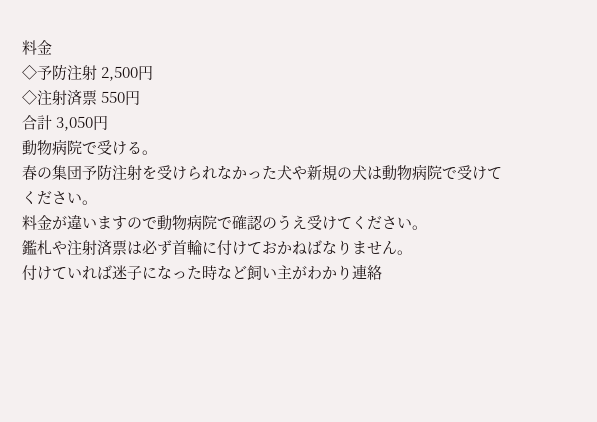料金
◇予防注射 2,500円
◇注射済票 550円
合計 3,050円
動物病院で受ける。
春の集団予防注射を受けられなかった犬や新規の犬は動物病院で受けてください。
料金が違いますので動物病院で確認のうえ受けてください。
鑑札や注射済票は必ず首輪に付けておかねばなりません。
付けていれば迷子になった時など飼い主がわかり連絡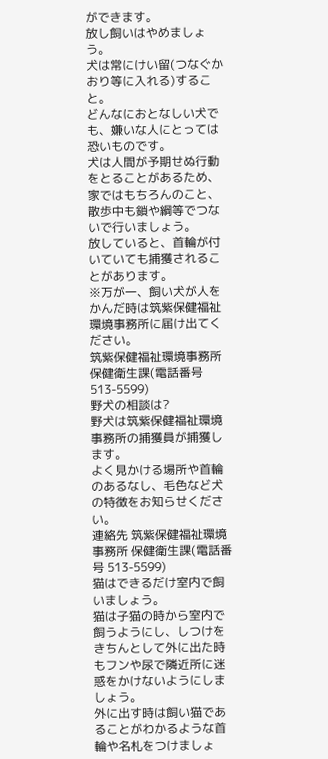ができます。
放し飼いはやめましょう。
犬は常にけい留(つなぐかおり等に入れる)すること。
どんなにおとなしい犬でも、嫌いな人にとっては恐いものです。
犬は人間が予期せぬ行動をとることがあるため、家ではもちろんのこと、散歩中も鎖や綱等でつないで行いましょう。
放していると、首輪が付いていても捕獲されることがあります。
※万が一、飼い犬が人をかんだ時は筑紫保健福祉環境事務所に届け出てください。
筑紫保健福祉環境事務所 保健衛生課(電話番号 513-5599)
野犬の相談は?
野犬は筑紫保健福祉環境事務所の捕獲員が捕獲します。
よく見かける場所や首輪のあるなし、毛色など犬の特徴をお知らせください。
連絡先 筑紫保健福祉環境事務所 保健衛生課(電話番号 513-5599)
猫はできるだけ室内で飼いましょう。
猫は子猫の時から室内で飼うようにし、しつけをきちんとして外に出た時もフンや尿で隣近所に迷惑をかけないようにしましょう。
外に出す時は飼い猫であることがわかるような首輪や名札をつけましょ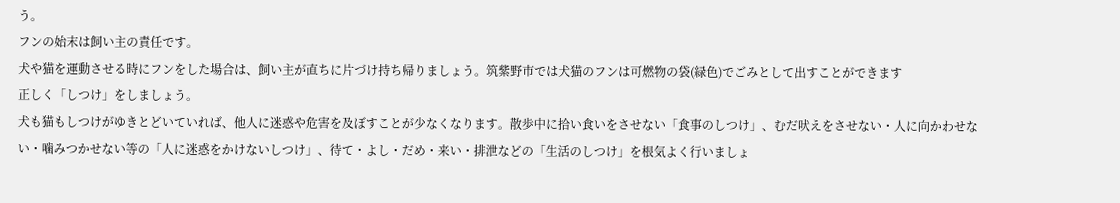う。
フンの始末は飼い主の責任です。
犬や猫を運動させる時にフンをした場合は、飼い主が直ちに片づけ持ち帰りましょう。筑紫野市では犬猫のフンは可燃物の袋(緑色)でごみとして出すことができます
正しく「しつけ」をしましょう。
犬も猫もしつけがゆきとどいていれば、他人に迷惑や危害を及ぼすことが少なくなります。散歩中に拾い食いをさせない「食事のしつけ」、むだ吠えをさせない・人に向かわせない・噛みつかせない等の「人に迷惑をかけないしつけ」、待て・よし・だめ・来い・排泄などの「生活のしつけ」を根気よく行いましょ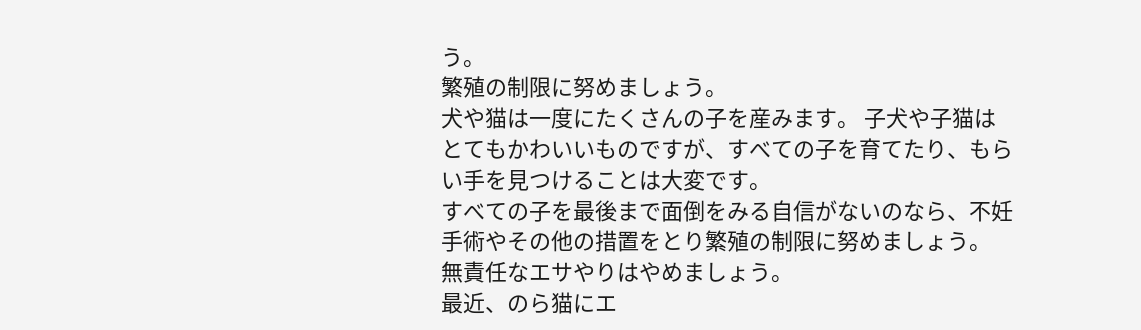う。
繁殖の制限に努めましょう。
犬や猫は一度にたくさんの子を産みます。 子犬や子猫はとてもかわいいものですが、すべての子を育てたり、もらい手を見つけることは大変です。
すべての子を最後まで面倒をみる自信がないのなら、不妊手術やその他の措置をとり繁殖の制限に努めましょう。
無責任なエサやりはやめましょう。
最近、のら猫にエ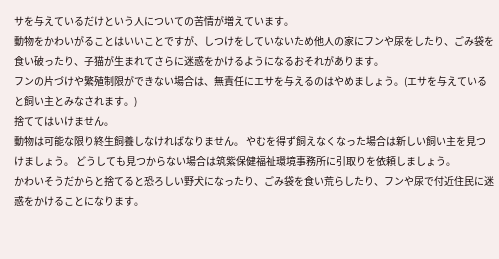サを与えているだけという人についての苦情が増えています。
動物をかわいがることはいいことですが、しつけをしていないため他人の家にフンや尿をしたり、ごみ袋を食い破ったり、子猫が生まれてさらに迷惑をかけるようになるおそれがあります。
フンの片づけや繁殖制限ができない場合は、無責任にエサを与えるのはやめましょう。(エサを与えていると飼い主とみなされます。)
捨ててはいけません。
動物は可能な限り終生飼養しなければなりません。 やむを得ず飼えなくなった場合は新しい飼い主を見つけましょう。 どうしても見つからない場合は筑紫保健福祉環境事務所に引取りを依頼しましょう。
かわいそうだからと捨てると恐ろしい野犬になったり、ごみ袋を食い荒らしたり、フンや尿で付近住民に迷惑をかけることになります。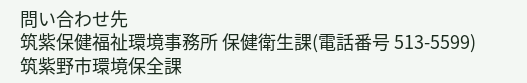問い合わせ先
筑紫保健福祉環境事務所 保健衛生課(電話番号 513-5599)
筑紫野市環境保全課